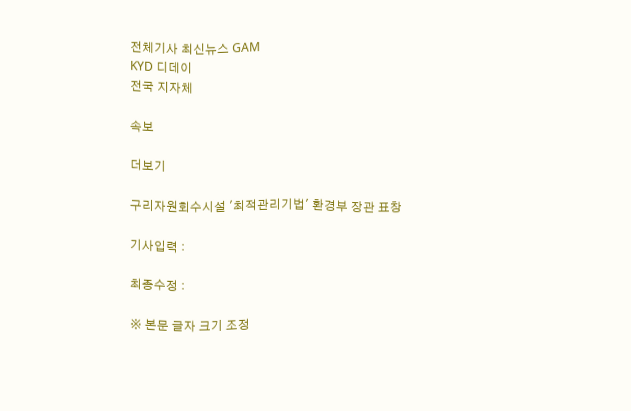전체기사 최신뉴스 GAM
KYD 디데이
전국 지자체

속보

더보기

구리자원회수시설 '최적관리기법' 환경부 장관 표창

기사입력 :

최종수정 :

※ 본문 글자 크기 조정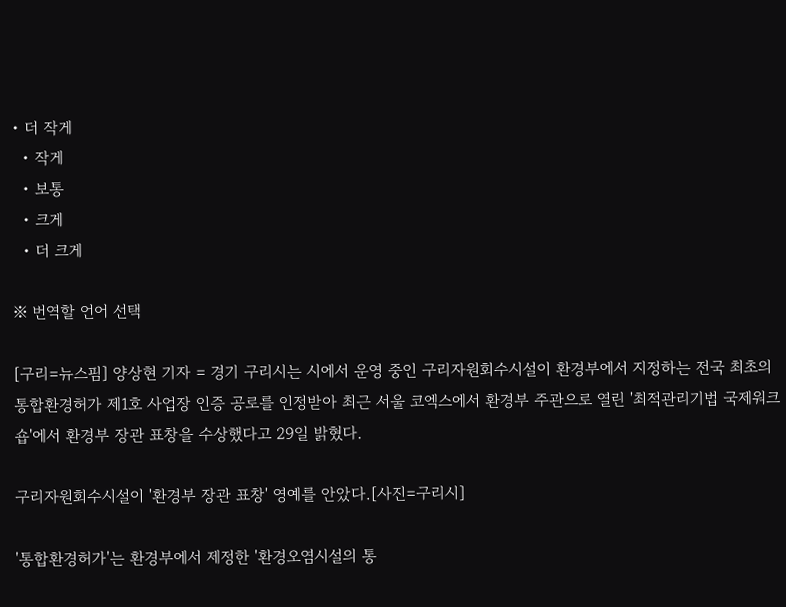• 더 작게
  • 작게
  • 보통
  • 크게
  • 더 크게

※ 번역할 언어 선택

[구리=뉴스핌] 양상현 기자 = 경기 구리시는 시에서 운영 중인 구리자원회수시설이 환경부에서 지정하는 전국 최초의 통합환경허가 제1호 사업장 인증 공로를 인정받아 최근 서울 코엑스에서 환경부 주관으로 열린 '최적관리기법 국제워크숍'에서 환경부 장관 표창을 수상했다고 29일 밝혔다.

구리자원회수시설이 '환경부 장관 표창' 영예를 안았다.[사진=구리시]

'통합환경허가'는 환경부에서 제정한 '환경오염시설의 통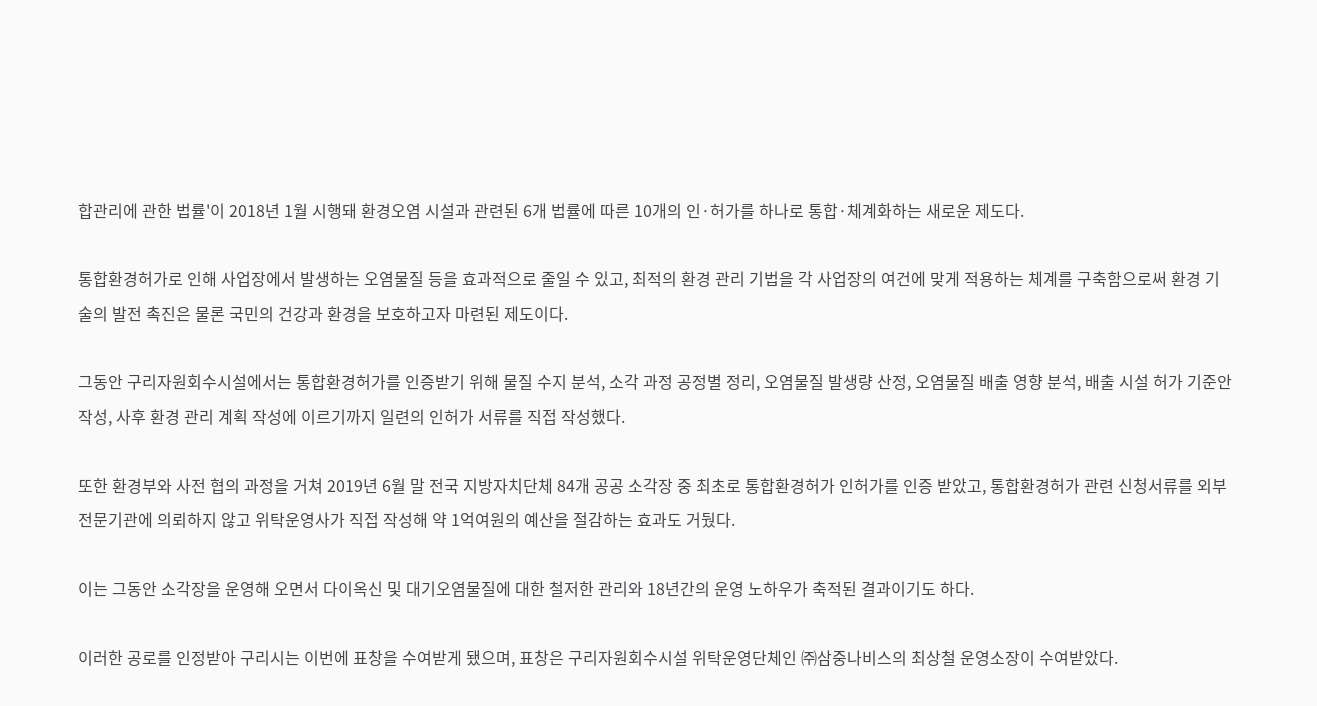합관리에 관한 법률'이 2018년 1월 시행돼 환경오염 시설과 관련된 6개 법률에 따른 10개의 인·허가를 하나로 통합·체계화하는 새로운 제도다.

통합환경허가로 인해 사업장에서 발생하는 오염물질 등을 효과적으로 줄일 수 있고, 최적의 환경 관리 기법을 각 사업장의 여건에 맞게 적용하는 체계를 구축함으로써 환경 기술의 발전 촉진은 물론 국민의 건강과 환경을 보호하고자 마련된 제도이다.

그동안 구리자원회수시설에서는 통합환경허가를 인증받기 위해 물질 수지 분석, 소각 과정 공정별 정리, 오염물질 발생량 산정, 오염물질 배출 영향 분석, 배출 시설 허가 기준안 작성, 사후 환경 관리 계획 작성에 이르기까지 일련의 인허가 서류를 직접 작성했다.

또한 환경부와 사전 협의 과정을 거쳐 2019년 6월 말 전국 지방자치단체 84개 공공 소각장 중 최초로 통합환경허가 인허가를 인증 받았고, 통합환경허가 관련 신청서류를 외부 전문기관에 의뢰하지 않고 위탁운영사가 직접 작성해 약 1억여원의 예산을 절감하는 효과도 거뒀다.

이는 그동안 소각장을 운영해 오면서 다이옥신 및 대기오염물질에 대한 철저한 관리와 18년간의 운영 노하우가 축적된 결과이기도 하다.

이러한 공로를 인정받아 구리시는 이번에 표창을 수여받게 됐으며, 표창은 구리자원회수시설 위탁운영단체인 ㈜삼중나비스의 최상철 운영소장이 수여받았다.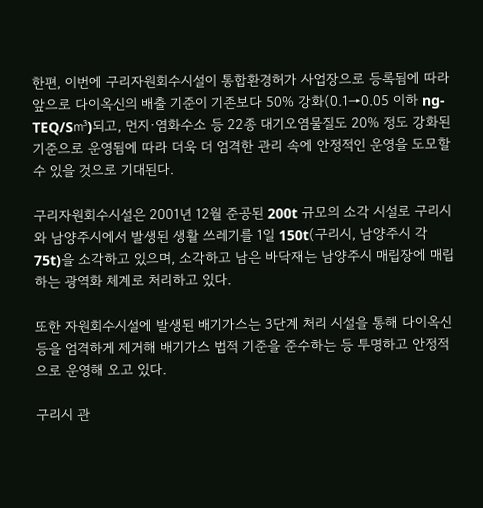한편, 이번에 구리자원회수시설이 통합환경허가 사업장으로 등록됨에 따라 앞으로 다이옥신의 배출 기준이 기존보다 50% 강화(0.1→0.05 이하 ng-TEQ/S㎥)되고, 먼지·염화수소 등 22종 대기오염물질도 20% 정도 강화된 기준으로 운영됨에 따라 더욱 더 엄격한 관리 속에 안정적인 운영을 도모할 수 있을 것으로 기대된다.

구리자원회수시설은 2001년 12월 준공된 200t 규모의 소각 시설로 구리시와 남양주시에서 발생된 생활 쓰레기를 1일 150t(구리시, 남양주시 각 75t)을 소각하고 있으며, 소각하고 남은 바닥재는 남양주시 매립장에 매립하는 광역화 체계로 처리하고 있다.

또한 자원회수시설에 발생된 배기가스는 3단계 처리 시설을 통해 다이옥신 등을 엄격하게 제거해 배기가스 법적 기준을 준수하는 등 투명하고 안정적으로 운영해 오고 있다.

구리시 관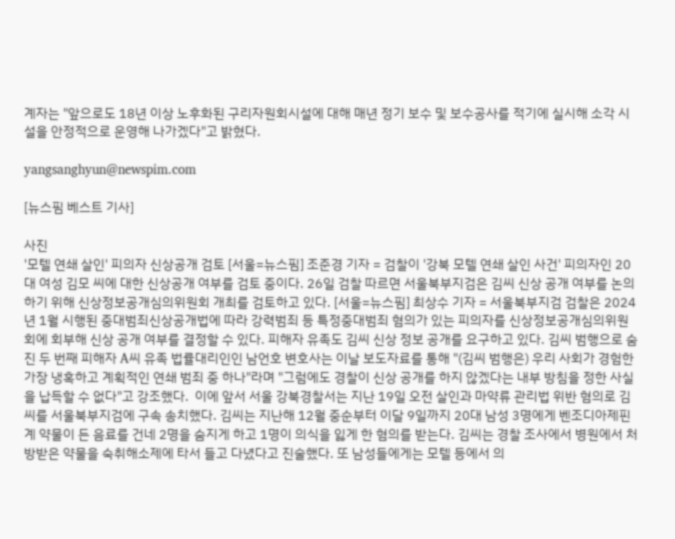계자는 "앞으로도 18년 이상 노후화된 구리자원회시설에 대해 매년 정기 보수 및 보수공사를 적기에 실시해 소각 시설을 안정적으로 운영해 나가겠다"고 밝혔다.

yangsanghyun@newspim.com

[뉴스핌 베스트 기사]

사진
'모텔 연쇄 살인' 피의자 신상공개 검토 [서울=뉴스핌] 조준경 기자 = 검찰이 '강북 모텔 연쇄 살인 사건' 피의자인 20대 여성 김모 씨에 대한 신상공개 여부를 검토 중이다. 26일 검찰 따르면 서울북부지검은 김씨 신상 공개 여부를 논의하기 위해 신상정보공개심의위원회 개최를 검토하고 있다. [서울=뉴스핌] 최상수 기자 = 서울북부지검 검찰은 2024년 1월 시행된 중대범죄신상공개법에 따라 강력범죄 등 특정중대범죄 혐의가 있는 피의자를 신상정보공개심의위원회에 회부해 신상 공개 여부를 결정할 수 있다. 피해자 유족도 김씨 신상 정보 공개를 요구하고 있다. 김씨 범행으로 숨진 두 번째 피해자 A씨 유족 법률대리인인 남언호 변호사는 이날 보도자료를 통해 "(김씨 범행은) 우리 사회가 경험한 가장 냉혹하고 계획적인 연쇄 범죄 중 하나"라며 "그럼에도 경찰이 신상 공개를 하지 않겠다는 내부 방침을 정한 사실을 납득할 수 없다"고 강조했다.  이에 앞서 서울 강북경찰서는 지난 19일 오전 살인과 마약류 관리법 위반 혐의로 김씨를 서울북부지검에 구속 송치했다. 김씨는 지난해 12월 중순부터 이달 9일까지 20대 남성 3명에게 벤조디아제핀계 약물이 든 음료를 건네 2명을 숨지게 하고 1명이 의식을 잃게 한 혐의를 받는다. 김씨는 경찰 조사에서 병원에서 처방받은 약물을 숙취해소제에 타서 들고 다녔다고 진술했다. 또 남성들에게는 모텔 등에서 의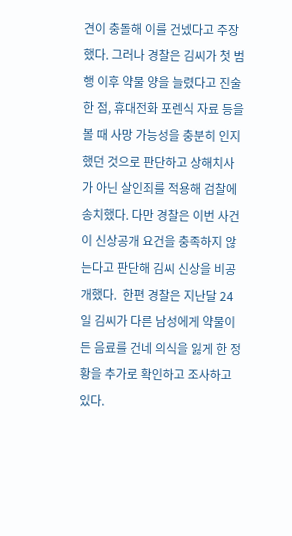견이 충돌해 이를 건넸다고 주장했다. 그러나 경찰은 김씨가 첫 범행 이후 약물 양을 늘렸다고 진술한 점, 휴대전화 포렌식 자료 등을 볼 때 사망 가능성을 충분히 인지했던 것으로 판단하고 상해치사가 아닌 살인죄를 적용해 검찰에 송치했다. 다만 경찰은 이번 사건이 신상공개 요건을 충족하지 않는다고 판단해 김씨 신상을 비공개했다.  한편 경찰은 지난달 24일 김씨가 다른 남성에게 약물이 든 음료를 건네 의식을 잃게 한 정황을 추가로 확인하고 조사하고 있다.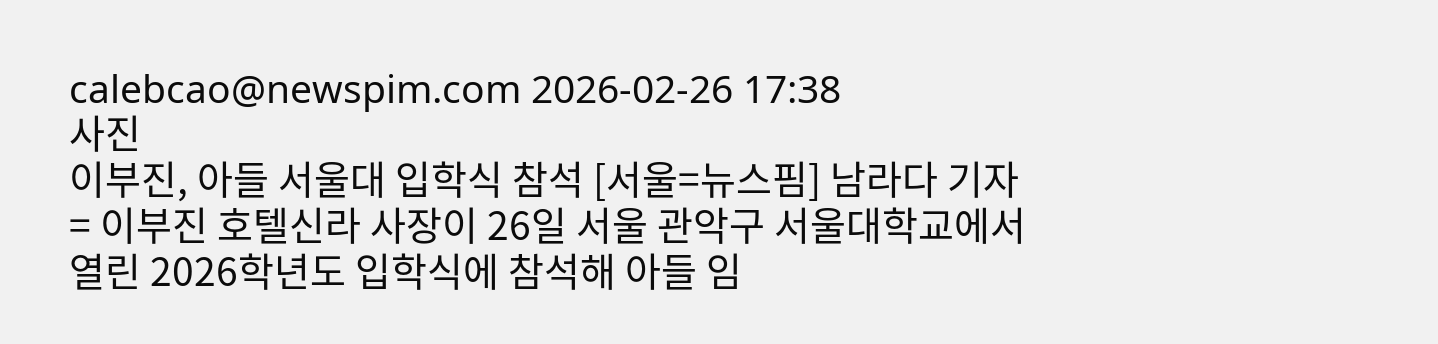calebcao@newspim.com 2026-02-26 17:38
사진
이부진, 아들 서울대 입학식 참석 [서울=뉴스핌] 남라다 기자 = 이부진 호텔신라 사장이 26일 서울 관악구 서울대학교에서 열린 2026학년도 입학식에 참석해 아들 임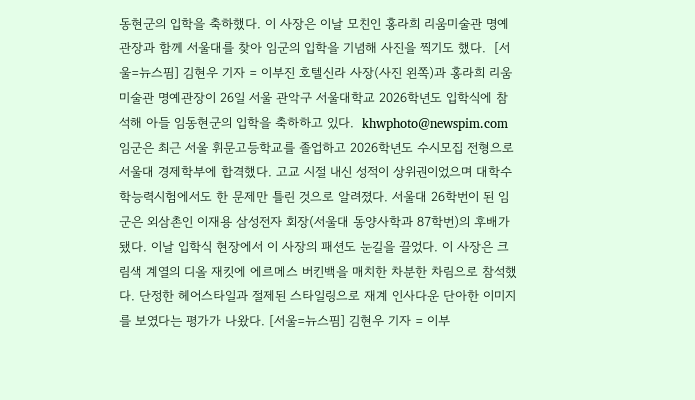동현군의 입학을 축하했다. 이 사장은 이날 모친인 홍라희 리움미술관 명예관장과 함께 서울대를 찾아 임군의 입학을 기념해 사진을 찍기도 했다.  [서울=뉴스핌] 김현우 기자 = 이부진 호텔신라 사장(사진 왼쪽)과 홍라희 리움미술관 명예관장이 26일 서울 관악구 서울대학교 2026학년도 입학식에 참석해 아들 임동현군의 입학을 축하하고 있다.  khwphoto@newspim.com 임군은 최근 서울 휘문고등학교를 졸업하고 2026학년도 수시모집 전형으로 서울대 경제학부에 합격했다. 고교 시절 내신 성적이 상위권이었으며 대학수학능력시험에서도 한 문제만 틀린 것으로 알려졌다. 서울대 26학번이 된 임군은 외삼촌인 이재용 삼성전자 회장(서울대 동양사학과 87학번)의 후배가 됐다. 이날 입학식 현장에서 이 사장의 패션도 눈길을 끌었다. 이 사장은 크림색 계열의 디올 재킷에 에르메스 버킨백을 매치한 차분한 차림으로 참석했다. 단정한 헤어스타일과 절제된 스타일링으로 재계 인사다운 단아한 이미지를 보였다는 평가가 나왔다. [서울=뉴스핌] 김현우 기자 = 이부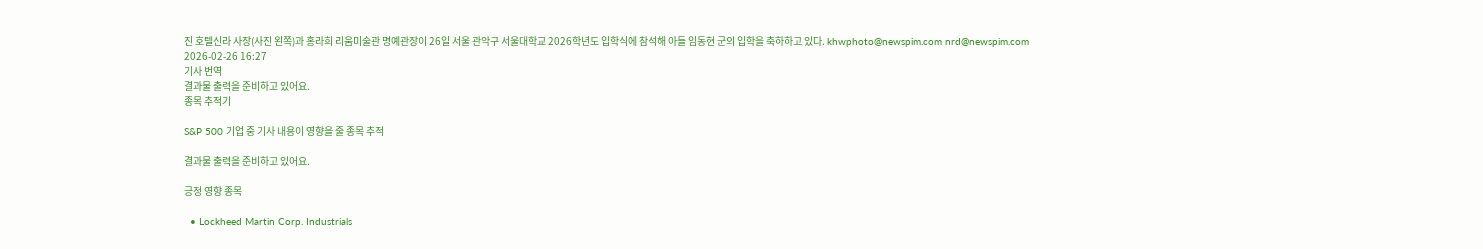진 호텔신라 사장(사진 왼쪽)과 홍라희 리움미술관 명예관장이 26일 서울 관악구 서울대학교 2026학년도 입학식에 참석해 아들 임동현 군의 입학을 축하하고 있다. khwphoto@newspim.com nrd@newspim.com 2026-02-26 16:27
기사 번역
결과물 출력을 준비하고 있어요.
종목 추적기

S&P 500 기업 중 기사 내용이 영향을 줄 종목 추적

결과물 출력을 준비하고 있어요.

긍정 영향 종목

  • Lockheed Martin Corp. Industrials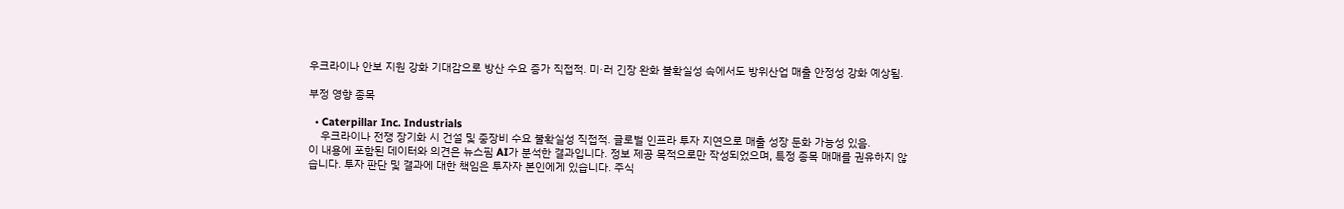우크라이나 안보 지원 강화 기대감으로 방산 수요 증가 직접적. 미·러 긴장 완화 불확실성 속에서도 방위산업 매출 안정성 강화 예상됨.

부정 영향 종목

  • Caterpillar Inc. Industrials
    우크라이나 전쟁 장기화 시 건설 및 중장비 수요 불확실성 직접적. 글로벌 인프라 투자 지연으로 매출 성장 둔화 가능성 있음.
이 내용에 포함된 데이터와 의견은 뉴스핌 AI가 분석한 결과입니다. 정보 제공 목적으로만 작성되었으며, 특정 종목 매매를 권유하지 않습니다. 투자 판단 및 결과에 대한 책임은 투자자 본인에게 있습니다. 주식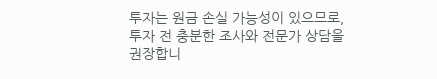투자는 원금 손실 가능성이 있으므로, 투자 전 충분한 조사와 전문가 상담을 권장합니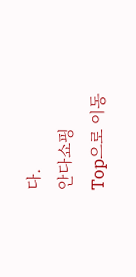다.
안다쇼핑
Top으로 이동